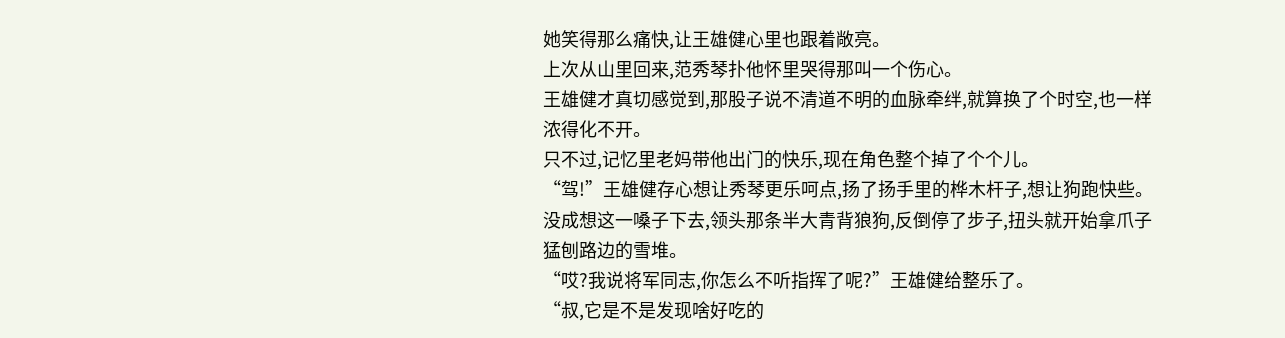她笑得那么痛快,让王雄健心里也跟着敞亮。
上次从山里回来,范秀琴扑他怀里哭得那叫一个伤心。
王雄健才真切感觉到,那股子说不清道不明的血脉牵绊,就算换了个时空,也一样浓得化不开。
只不过,记忆里老妈带他出门的快乐,现在角色整个掉了个个儿。
“驾!”王雄健存心想让秀琴更乐呵点,扬了扬手里的桦木杆子,想让狗跑快些。
没成想这一嗓子下去,领头那条半大青背狼狗,反倒停了步子,扭头就开始拿爪子猛刨路边的雪堆。
“哎?我说将军同志,你怎么不听指挥了呢?”王雄健给整乐了。
“叔,它是不是发现啥好吃的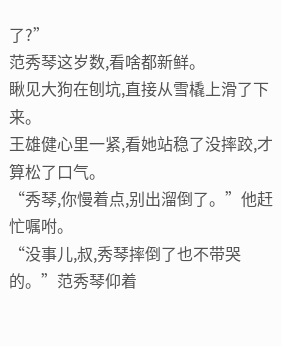了?”
范秀琴这岁数,看啥都新鲜。
瞅见大狗在刨坑,直接从雪橇上滑了下来。
王雄健心里一紧,看她站稳了没摔跤,才算松了口气。
“秀琴,你慢着点,别出溜倒了。”他赶忙嘱咐。
“没事儿,叔,秀琴摔倒了也不带哭的。”范秀琴仰着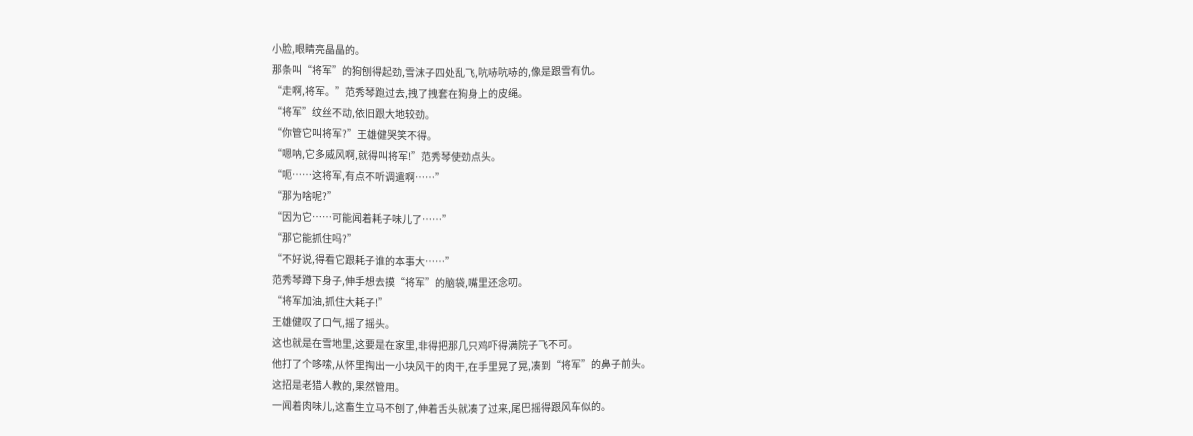小脸,眼睛亮晶晶的。
那条叫“将军”的狗刨得起劲,雪沫子四处乱飞,吭哧吭哧的,像是跟雪有仇。
“走啊,将军。”范秀琴跑过去,拽了拽套在狗身上的皮绳。
“将军”纹丝不动,依旧跟大地较劲。
“你管它叫将军?”王雄健哭笑不得。
“嗯呐,它多威风啊,就得叫将军!”范秀琴使劲点头。
“呃……这将军,有点不听调遣啊……”
“那为啥呢?”
“因为它……可能闻着耗子味儿了……”
“那它能抓住吗?”
“不好说,得看它跟耗子谁的本事大……”
范秀琴蹲下身子,伸手想去摸“将军”的脑袋,嘴里还念叨。
“将军加油,抓住大耗子!”
王雄健叹了口气,摇了摇头。
这也就是在雪地里,这要是在家里,非得把那几只鸡吓得满院子飞不可。
他打了个哆嗦,从怀里掏出一小块风干的肉干,在手里晃了晃,凑到“将军”的鼻子前头。
这招是老猎人教的,果然管用。
一闻着肉味儿,这畜生立马不刨了,伸着舌头就凑了过来,尾巴摇得跟风车似的。